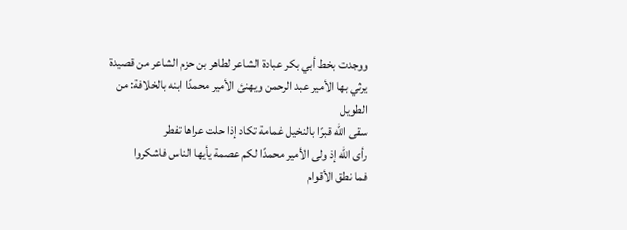ووجدت بخط أبي بكر عبادة الشاعر لطاهر بن حزم الشاعر من قصيدة يرثي بها الأمير عبد الرحمن ويهنئ الأمير محمدًا ابنه بالخلافة: من الطويل
سقى الله قبرًا بالنخيل غمامة تكاد إذا حلت عراها تفطر
رأى الله إذ ولى الأمير محمدًا لكم عصمة يأيها الناس فاشكروا
فما نطق الأقوام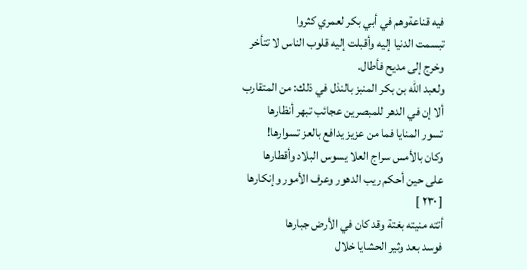فيه قناعةوهم في أبي بكر لعمري كثروا
تبسمت الدنيا إليه وأقبلت إليه قلوب الناس لا تتأخر
وخرج إلى مديح فأطال.
ولعبد الله بن بكر المنبز بالنذل في ذلك: من المتقارب
ألا إن في الدهر للمبصرين عجائب تبهر أنظارها
تسور المنايا فما من عزيز يدافع بالعز تسوارها!
وكان بالأمس سراج العلا يسوس البلاد وأقطارها
على حين أحكم ريب الدهور وعرف الأمور وإنكارها
[ ٢٣٠ ]
أتته منيته بغتة وقد كان في الأرض جبارها
فوسد بعد وثير الحشايا خلال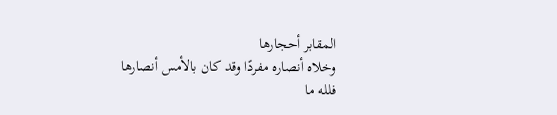المقابر أحجارها
وخلاه أنصاره مفردًا وقد كان بالأمس أنصارها
فلله ما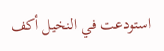استودعت في النخيل أكف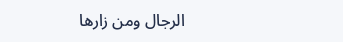الرجال ومن زارها